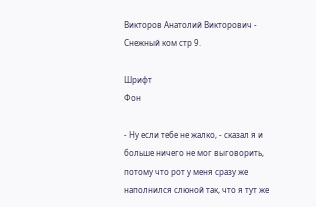Викторов Анатолий Викторович - Снежный ком стр 9.

Шрифт
Фон

- Ну если тебе не жалко, - сказал я и больше ничего не мог выговорить, потому что рот у меня сразу же наполнился слюной так, что я тут же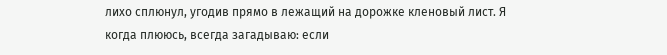лихо сплюнул, угодив прямо в лежащий на дорожке кленовый лист. Я когда плююсь, всегда загадываю: если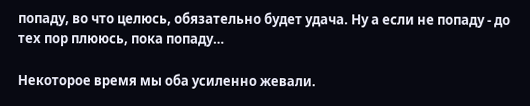попаду, во что целюсь, обязательно будет удача. Ну а если не попаду - до тех пор плююсь, пока попаду…

Некоторое время мы оба усиленно жевали.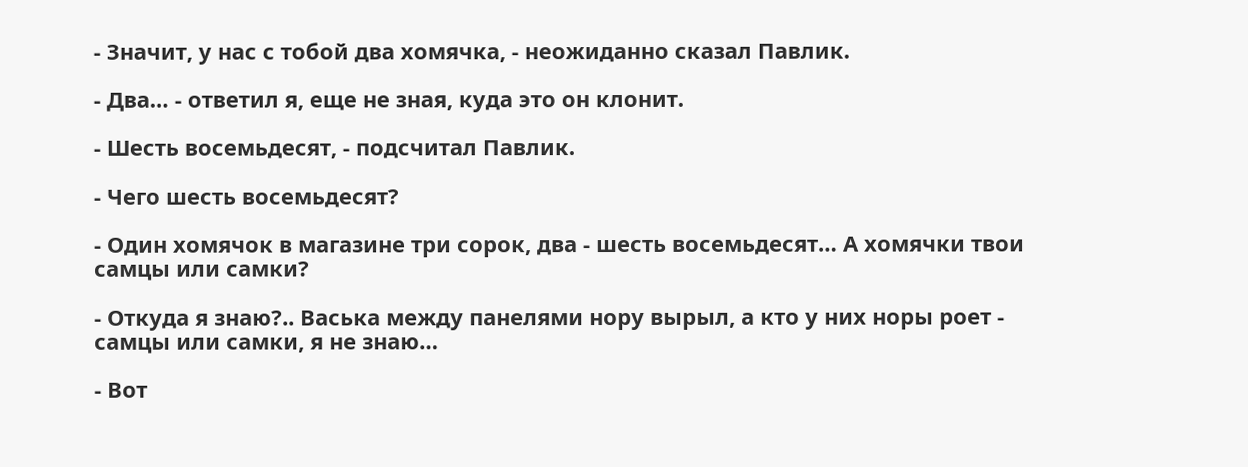- Значит, у нас с тобой два хомячка, - неожиданно сказал Павлик.

- Два… - ответил я, еще не зная, куда это он клонит.

- Шесть восемьдесят, - подсчитал Павлик.

- Чего шесть восемьдесят?

- Один хомячок в магазине три сорок, два - шесть восемьдесят… А хомячки твои самцы или самки?

- Откуда я знаю?.. Васька между панелями нору вырыл, а кто у них норы роет - самцы или самки, я не знаю…

- Вот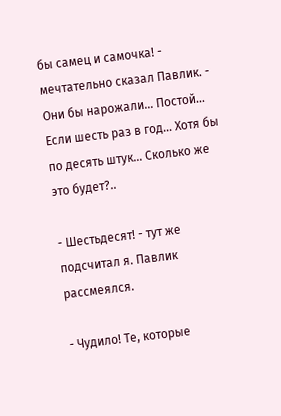бы самец и самочка! - мечтательно сказал Павлик. - Они бы нарожали… Постой… Если шесть раз в год… Хотя бы по десять штук… Сколько же это будет?..

- Шестьдесят! - тут же подсчитал я. Павлик рассмеялся.

- Чудило! Те, которые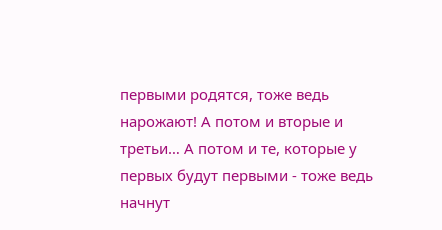первыми родятся, тоже ведь нарожают! А потом и вторые и третьи… А потом и те, которые у первых будут первыми - тоже ведь начнут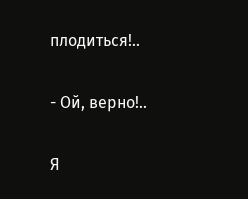плодиться!..

- Ой, верно!..

Я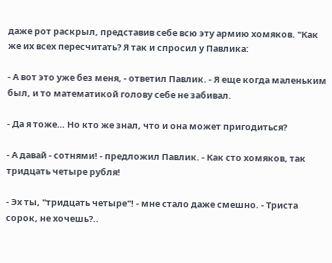даже рот раскрыл, представив себе всю эту армию хомяков. "Как же их всех пересчитать? Я так и спросил у Павлика:

- А вот это уже без меня, - ответил Павлик. - Я еще когда маленьким был, и то математикой голову себе не забивал.

- Да я тоже… Но кто же знал, что и она может пригодиться?

- А давай - сотнями! - предложил Павлик. - Как сто хомяков, так тридцать четыре рубля!

- Эх ты, "тридцать четыре"! - мне стало даже смешно. - Триста сорок, не хочешь?..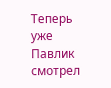Теперь уже Павлик смотрел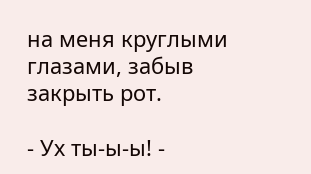на меня круглыми глазами, забыв закрыть рот.

- Ух ты-ы-ы! -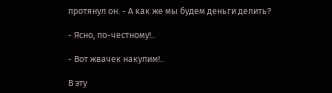протянул он. - А как же мы будем деньги делить?

- Ясно, по-честному!..

- Вот жвачек накупим!..

В эту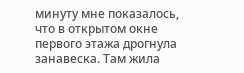минуту мне показалось, что в открытом окне первого этажа дрогнула занавеска. Там жила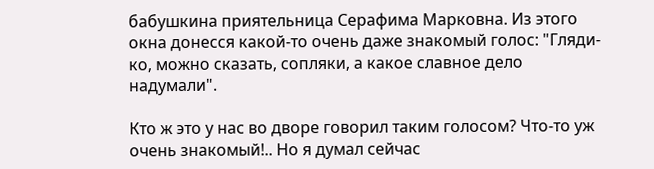бабушкина приятельница Серафима Марковна. Из этого окна донесся какой-то очень даже знакомый голос: "Гляди-ко, можно сказать, сопляки, а какое славное дело надумали".

Кто ж это у нас во дворе говорил таким голосом? Что-то уж очень знакомый!.. Но я думал сейчас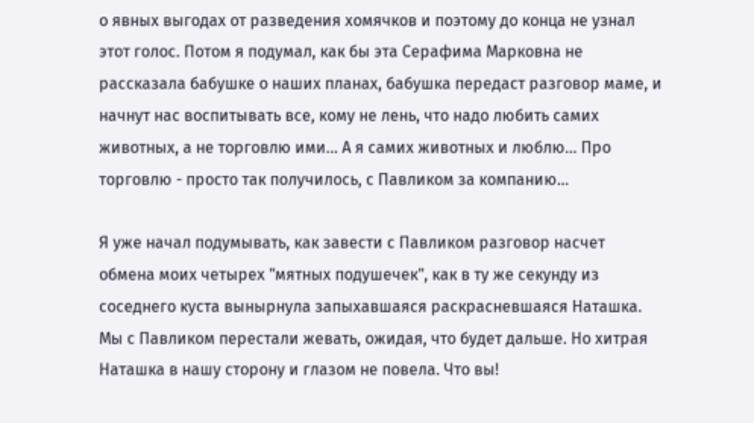о явных выгодах от разведения хомячков и поэтому до конца не узнал этот голос. Потом я подумал, как бы эта Серафима Марковна не рассказала бабушке о наших планах, бабушка передаст разговор маме, и начнут нас воспитывать все, кому не лень, что надо любить самих животных, а не торговлю ими… А я самих животных и люблю… Про торговлю - просто так получилось, с Павликом за компанию…

Я уже начал подумывать, как завести с Павликом разговор насчет обмена моих четырех "мятных подушечек", как в ту же секунду из соседнего куста вынырнула запыхавшаяся раскрасневшаяся Наташка. Мы с Павликом перестали жевать, ожидая, что будет дальше. Но хитрая Наташка в нашу сторону и глазом не повела. Что вы!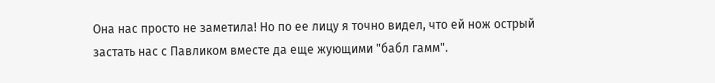Она нас просто не заметила! Но по ее лицу я точно видел, что ей нож острый застать нас с Павликом вместе да еще жующими "бабл гамм".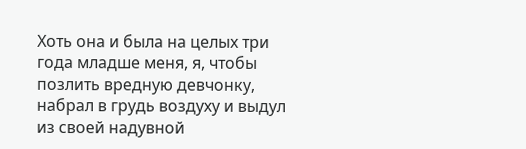Хоть она и была на целых три года младше меня, я, чтобы позлить вредную девчонку, набрал в грудь воздуху и выдул из своей надувной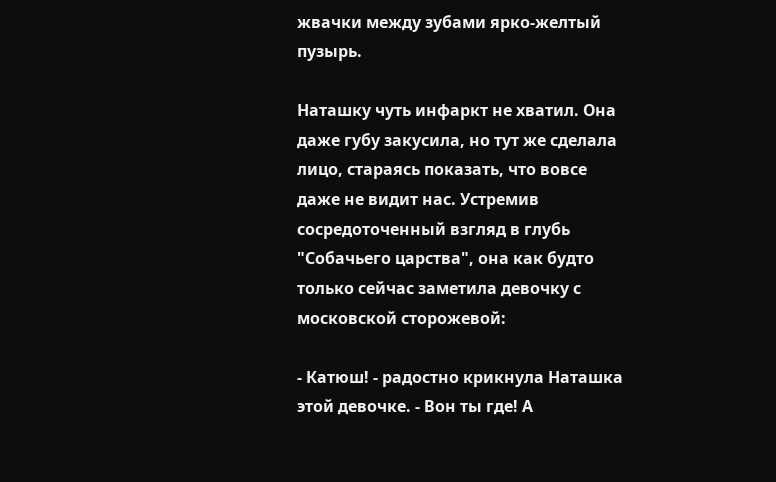жвачки между зубами ярко-желтый пузырь.

Наташку чуть инфаркт не хватил. Она даже губу закусила, но тут же сделала лицо, стараясь показать, что вовсе даже не видит нас. Устремив сосредоточенный взгляд в глубь "Собачьего царства", она как будто только сейчас заметила девочку с московской сторожевой:

- Катюш! - радостно крикнула Наташка этой девочке. - Вон ты где! А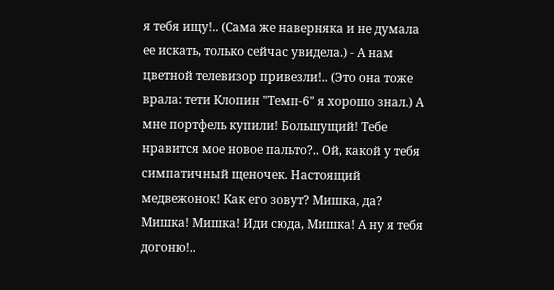я тебя ищу!.. (Сама же наверняка и не думала ее искать, только сейчас увидела.) - А нам цветной телевизор привезли!.. (Это она тоже врала: тети Клопин "Темп-6" я хорошо знал.) А мне портфель купили! Большущий! Тебе нравится мое новое пальто?.. Ой, какой у тебя симпатичный щеночек. Настоящий медвежонок! Как его зовут? Мишка, да? Мишка! Мишка! Иди сюда, Мишка! А ну я тебя догоню!..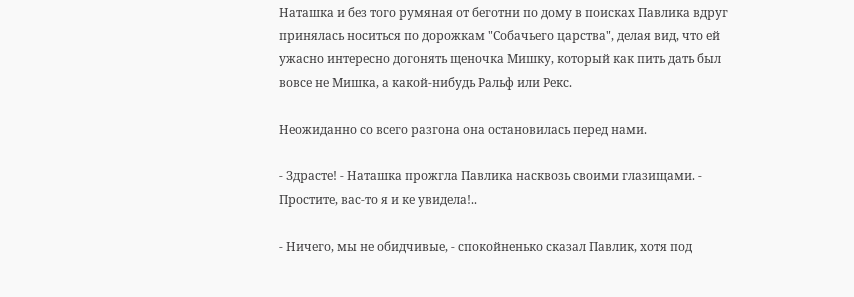Наташка и без того румяная от беготни по дому в поисках Павлика вдруг принялась носиться по дорожкам "Собачьего царства", делая вид, что ей ужасно интересно догонять щеночка Мишку, который как пить дать был вовсе не Мишка, а какой-нибудь Ральф или Рекс.

Неожиданно со всего разгона она остановилась перед нами.

- Здрасте! - Наташка прожгла Павлика насквозь своими глазищами. - Простите, вас-то я и ке увидела!..

- Ничего, мы не обидчивые, - спокойненько сказал Павлик, хотя под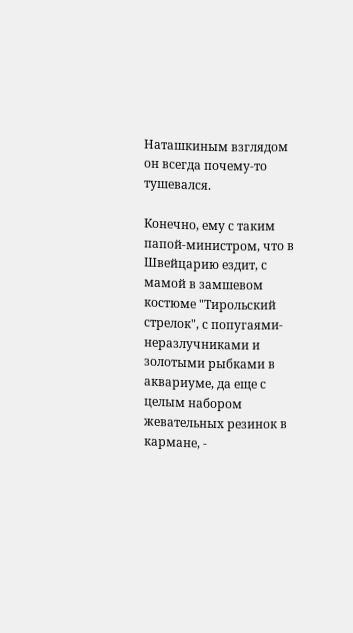Наташкиным взглядом он всегда почему-то тушевался.

Конечно, ему с таким папой-министром, что в Швейцарию ездит, с мамой в замшевом костюме "Тирольский стрелок", с попугаями-неразлучниками и золотыми рыбками в аквариуме, да еще с целым набором жевательных резинок в кармане, -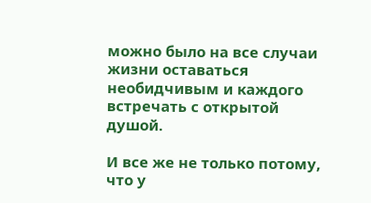можно было на все случаи жизни оставаться необидчивым и каждого встречать с открытой душой.

И все же не только потому, что у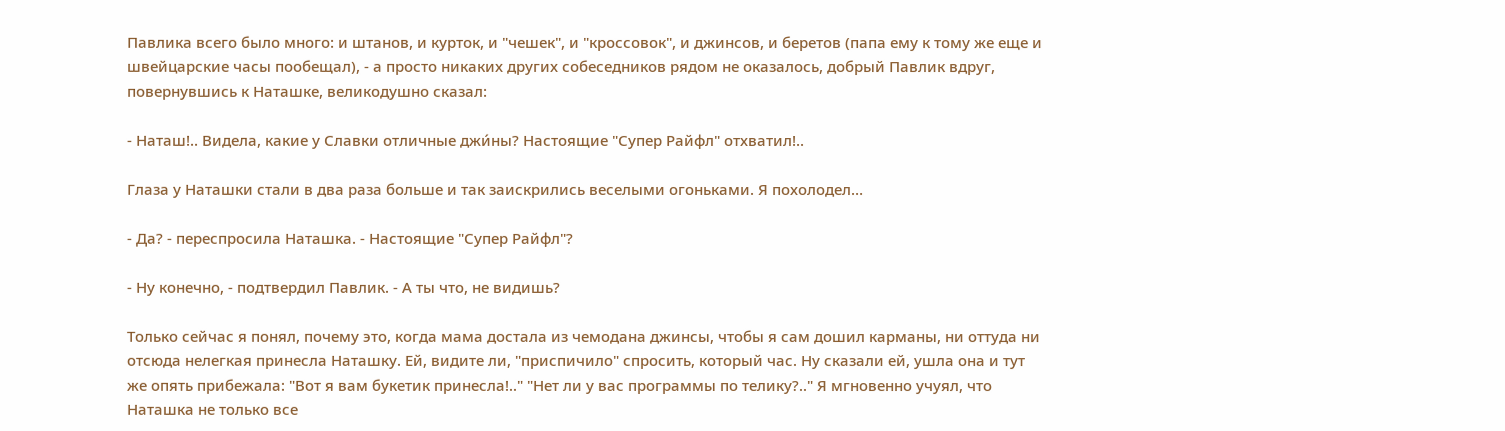Павлика всего было много: и штанов, и курток, и "чешек", и "кроссовок", и джинсов, и беретов (папа ему к тому же еще и швейцарские часы пообещал), - а просто никаких других собеседников рядом не оказалось, добрый Павлик вдруг, повернувшись к Наташке, великодушно сказал:

- Наташ!.. Видела, какие у Славки отличные джи́ны? Настоящие "Супер Райфл" отхватил!..

Глаза у Наташки стали в два раза больше и так заискрились веселыми огоньками. Я похолодел…

- Да? - переспросила Наташка. - Настоящие "Супер Райфл"?

- Ну конечно, - подтвердил Павлик. - А ты что, не видишь?

Только сейчас я понял, почему это, когда мама достала из чемодана джинсы, чтобы я сам дошил карманы, ни оттуда ни отсюда нелегкая принесла Наташку. Ей, видите ли, "приспичило" спросить, который час. Ну сказали ей, ушла она и тут же опять прибежала: "Вот я вам букетик принесла!.." "Нет ли у вас программы по телику?.." Я мгновенно учуял, что Наташка не только все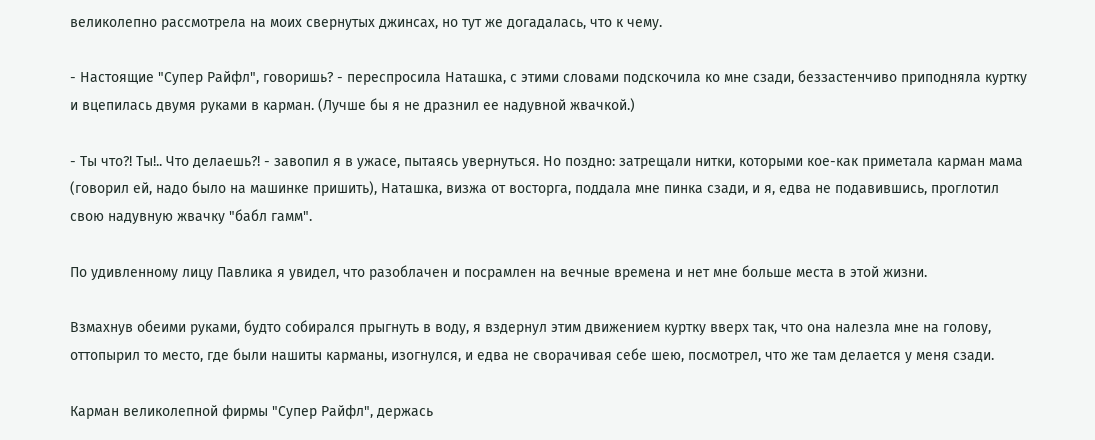великолепно рассмотрела на моих свернутых джинсах, но тут же догадалась, что к чему.

- Настоящие "Супер Райфл", говоришь? - переспросила Наташка, с этими словами подскочила ко мне сзади, беззастенчиво приподняла куртку и вцепилась двумя руками в карман. (Лучше бы я не дразнил ее надувной жвачкой.)

- Ты что?! Ты!.. Что делаешь?! - завопил я в ужасе, пытаясь увернуться. Но поздно: затрещали нитки, которыми кое-как приметала карман мама (говорил ей, надо было на машинке пришить), Наташка, визжа от восторга, поддала мне пинка сзади, и я, едва не подавившись, проглотил свою надувную жвачку "бабл гамм".

По удивленному лицу Павлика я увидел, что разоблачен и посрамлен на вечные времена и нет мне больше места в этой жизни.

Взмахнув обеими руками, будто собирался прыгнуть в воду, я вздернул этим движением куртку вверх так, что она налезла мне на голову, оттопырил то место, где были нашиты карманы, изогнулся, и едва не сворачивая себе шею, посмотрел, что же там делается у меня сзади.

Карман великолепной фирмы "Супер Райфл", держась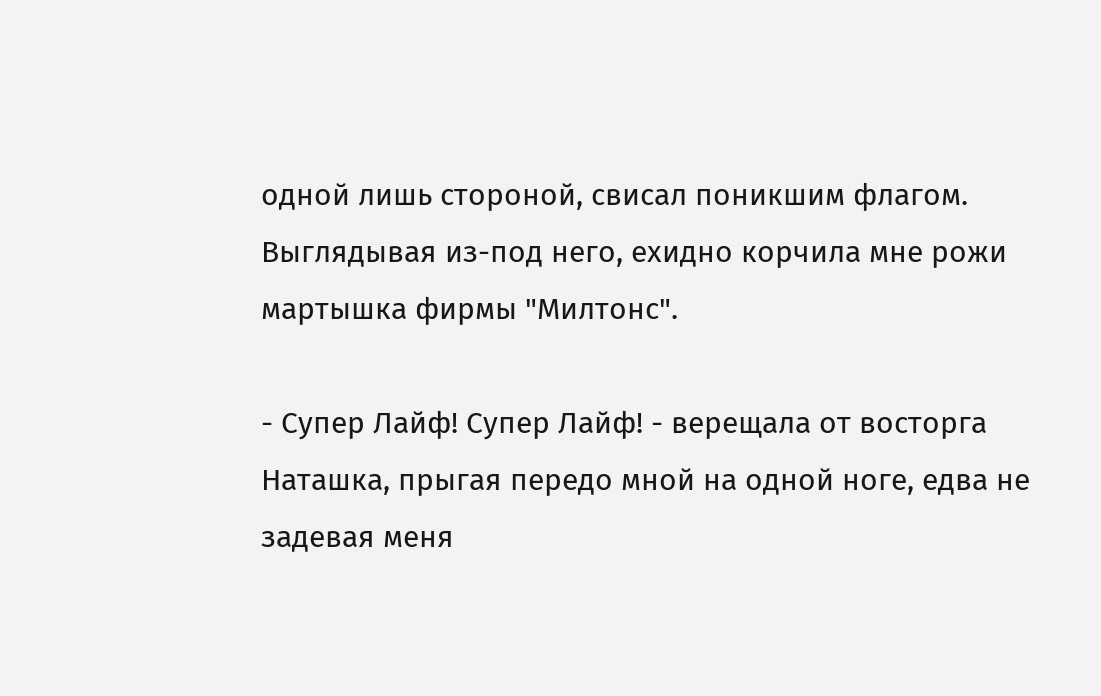одной лишь стороной, свисал поникшим флагом. Выглядывая из-под него, ехидно корчила мне рожи мартышка фирмы "Милтонс".

- Супер Лайф! Супер Лайф! - верещала от восторга Наташка, прыгая передо мной на одной ноге, едва не задевая меня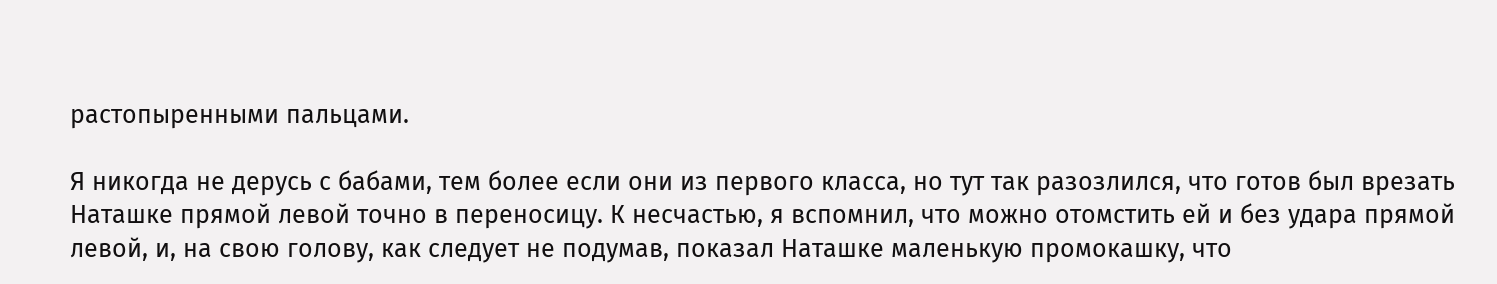растопыренными пальцами.

Я никогда не дерусь с бабами, тем более если они из первого класса, но тут так разозлился, что готов был врезать Наташке прямой левой точно в переносицу. К несчастью, я вспомнил, что можно отомстить ей и без удара прямой левой, и, на свою голову, как следует не подумав, показал Наташке маленькую промокашку, что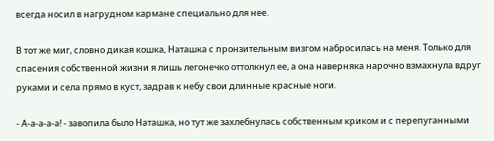всегда носил в нагрудном кармане специально для нее.

В тот же миг, словно дикая кошка, Наташка с пронзительным визгом набросилась на меня. Только для спасения собственной жизни я лишь легонечко оттолкнул ее, а она наверняка нарочно взмахнула вдруг руками и села прямо в куст, задрав к небу свои длинные красные ноги.

- А-а-а-а-а! - завопила было Наташка, но тут же захлебнулась собственным криком и с перепуганными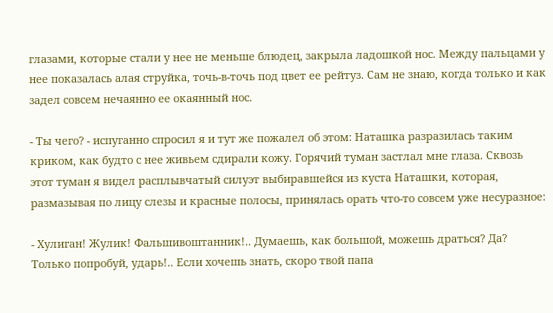глазами, которые стали у нее не меньше блюдец, закрыла ладошкой нос. Между пальцами у нее показалась алая струйка, точь-в-точь под цвет ее рейтуз. Сам не знаю, когда только и как задел совсем нечаянно ее окаянный нос.

- Ты чего? - испуганно спросил я и тут же пожалел об этом: Наташка разразилась таким криком, как будто с нее живьем сдирали кожу. Горячий туман застлал мне глаза. Сквозь этот туман я видел расплывчатый силуэт выбиравшейся из куста Наташки, которая, размазывая по лицу слезы и красные полосы, принялась орать что-то совсем уже несуразное:

- Хулиган! Жулик! Фальшивоштанник!.. Думаешь, как большой, можешь драться? Да? Только попробуй, ударь!.. Если хочешь знать, скоро твой папа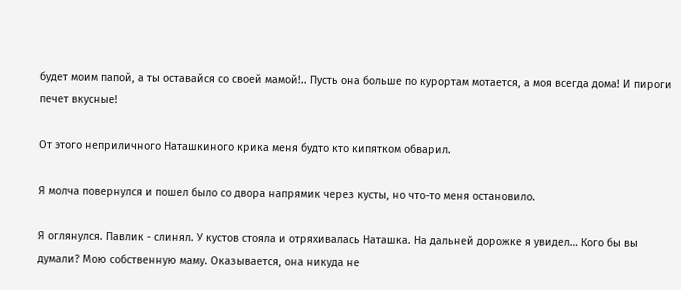будет моим папой, а ты оставайся со своей мамой!.. Пусть она больше по курортам мотается, а моя всегда дома! И пироги печет вкусные!

От этого неприличного Наташкиного крика меня будто кто кипятком обварил.

Я молча повернулся и пошел было со двора напрямик через кусты, но что-то меня остановило.

Я оглянулся. Павлик - слинял. У кустов стояла и отряхивалась Наташка. На дальней дорожке я увидел… Кого бы вы думали? Мою собственную маму. Оказывается, она никуда не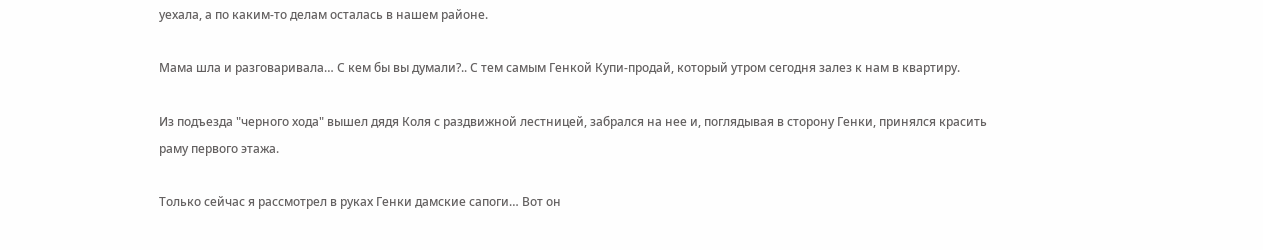уехала, а по каким-то делам осталась в нашем районе.

Мама шла и разговаривала… С кем бы вы думали?.. С тем самым Генкой Купи-продай, который утром сегодня залез к нам в квартиру.

Из подъезда "черного хода" вышел дядя Коля с раздвижной лестницей, забрался на нее и, поглядывая в сторону Генки, принялся красить раму первого этажа.

Только сейчас я рассмотрел в руках Генки дамские сапоги… Вот он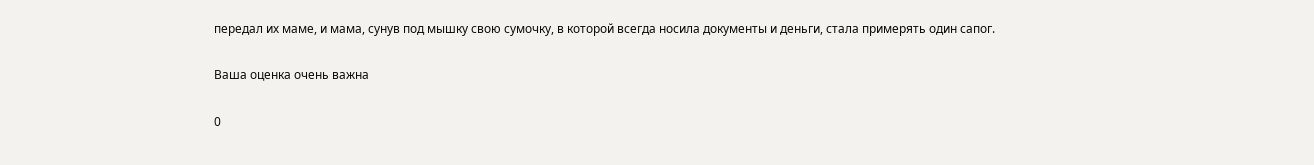передал их маме, и мама, сунув под мышку свою сумочку, в которой всегда носила документы и деньги, стала примерять один сапог.

Ваша оценка очень важна

0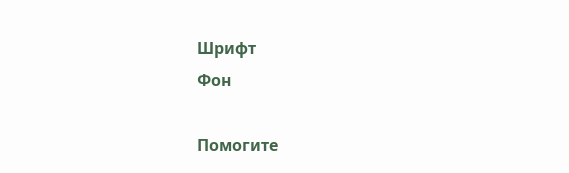Шрифт
Фон

Помогите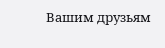Вашим друзьям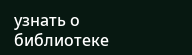узнать о библиотеке